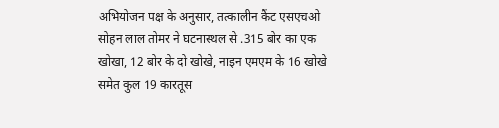अभियोजन पक्ष के अनुसार, तत्कालीन कैंट एसएचओ सोहन लाल तोमर ने घटनास्थल से .315 बोर का एक खोखा, 12 बोर के दो खोखे, नाइन एमएम के 16 खोखे समेत कुल 19 कारतूस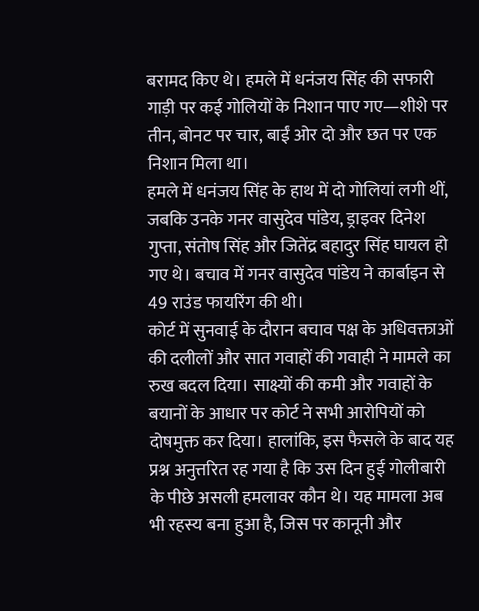बरामद किए थे। हमले में धनंजय सिंह की सफारी गाड़ी पर कई गोलियों के निशान पाए गए—शीशे पर तीन, बोनट पर चार, बाईं ओर दो और छत पर एक निशान मिला था।
हमले में धनंजय सिंह के हाथ में दो गोलियां लगी थीं, जबकि उनके गनर वासुदेव पांडेय, ड्राइवर दिनेश गुप्ता, संतोष सिंह और जितेंद्र बहादुर सिंह घायल हो गए थे। बचाव में गनर वासुदेव पांडेय ने कार्बाइन से 49 राउंड फायरिंग की थी।
कोर्ट में सुनवाई के दौरान बचाव पक्ष के अधिवक्ताओं की दलीलों और सात गवाहों की गवाही ने मामले का रुख बदल दिया। साक्ष्यों की कमी और गवाहों के बयानों के आधार पर कोर्ट ने सभी आरोपियों को दोषमुक्त कर दिया। हालांकि, इस फैसले के बाद यह प्रश्न अनुत्तरित रह गया है कि उस दिन हुई गोलीबारी के पीछे असली हमलावर कौन थे। यह मामला अब भी रहस्य बना हुआ है, जिस पर कानूनी और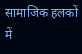सामाजिक हलकों में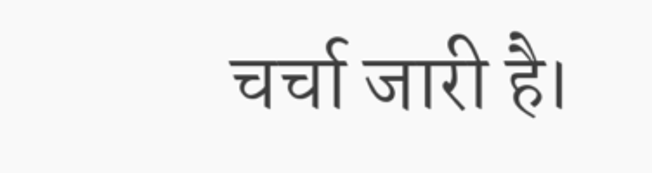चर्चा जारी है।